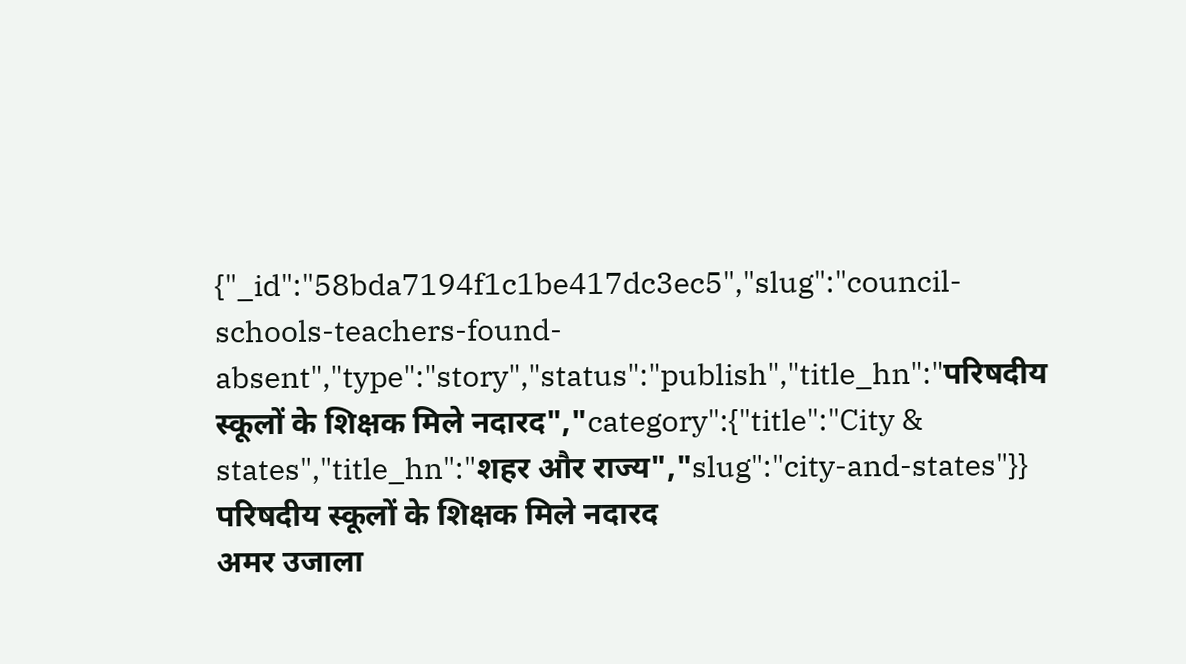{"_id":"58bda7194f1c1be417dc3ec5","slug":"council-schools-teachers-found-absent","type":"story","status":"publish","title_hn":"परिषदीय स्कूलों के शिक्षक मिले नदारद","category":{"title":"City & states","title_hn":"शहर और राज्य","slug":"city-and-states"}}
परिषदीय स्कूलों के शिक्षक मिले नदारद
अमर उजाला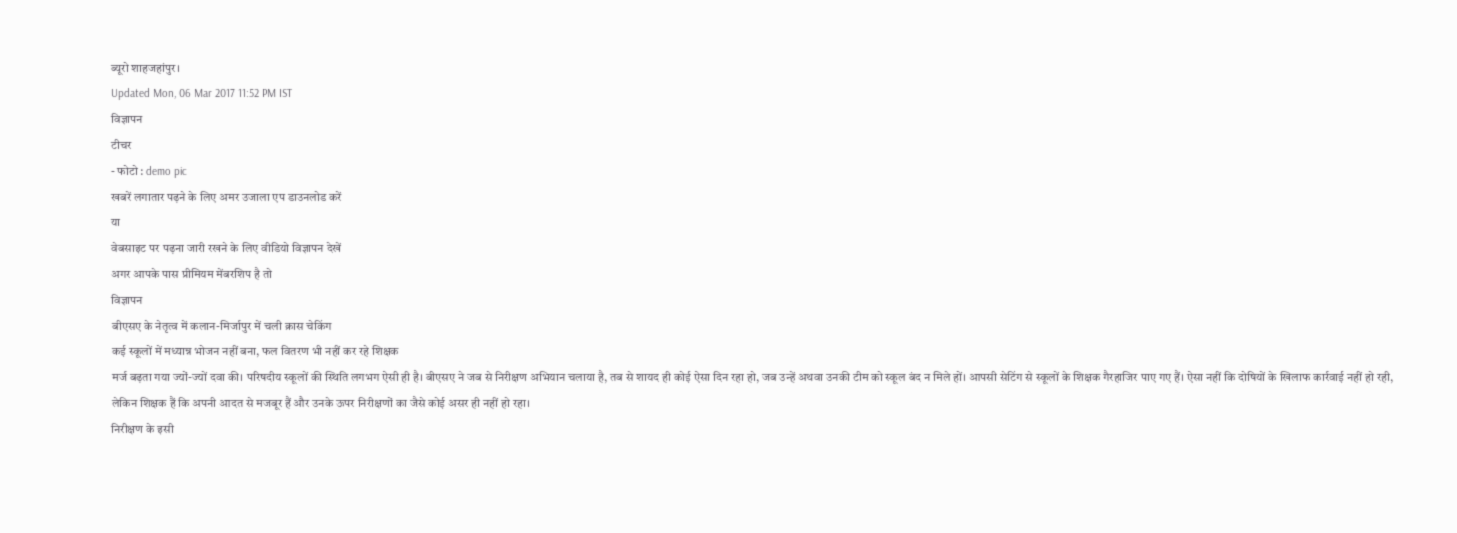ब्यूरो शाहजहांपुर।
Updated Mon, 06 Mar 2017 11:52 PM IST
विज्ञापन
टीचर
- फोटो : demo pic
खबरें लगातार पढ़ने के लिए अमर उजाला एप डाउनलोड करें
या
वेबसाइट पर पढ़ना जारी रखने के लिए वीडियो विज्ञापन देखें
अगर आपके पास प्रीमियम मेंबरशिप है तो
विज्ञापन
बीएसए के नेतृत्व में कलान-मिर्जापुर में चली क्रास चेकिंग
कई स्कूलों में मध्यान्न भोजन नहीं बना, फल वितरण भी नहीं कर रहे शिक्षक
मर्ज बढ़ता गया ज्यों-ज्यों दवा की। परिषदीय स्कूलों की स्थिति लगभग ऐसी ही है। बीएसए ने जब से निरीक्षण अभियान चलाया है, तब से शायद ही कोई ऐसा दिन रहा हो, जब उन्हें अथवा उनकी टीम को स्कूल बंद न मिले हों। आपसी सेटिंग से स्कूलों के शिक्षक गैरहाजिर पाए गए हैं। ऐसा नहीं कि दोषियों के खिलाफ कार्रवाई नहीं हो रही, लेकिन शिक्षक हैं कि अपनी आदत से मजबूर हैं और उनके ऊपर निरीक्षणों का जैसे कोई असर ही नहीं हो रहा।
निरीक्षण के इसी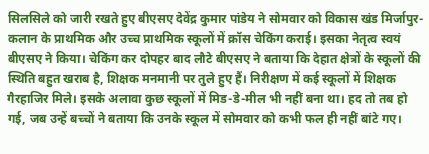सिलसिले को जारी रखते हुए बीएसए देवेंद्र कुमार पांडेय ने सोमवार को विकास खंड मिर्जापुर-कलान के प्राथमिक और उच्च प्राथमिक स्कूलों में क्रॉस चेकिंग कराई। इसका नेतृत्व स्वयं बीएसए ने किया। चेकिंग कर दोपहर बाद लौटे बीएसए ने बताया कि देहात क्षेत्रों के स्कूलों की स्थिति बहुत खराब है, शिक्षक मनमानी पर तुले हुए हैं। निरीक्षण में कई स्कूलों में शिक्षक गैरहाजिर मिले। इसके अलावा कुछ स्कूलों में मिड-डे-मील भी नहीं बना था। हद तो तब हो गई, जब उन्हें बच्चों ने बताया कि उनके स्कूल में सोमवार को कभी फल ही नहीं बांटे गए।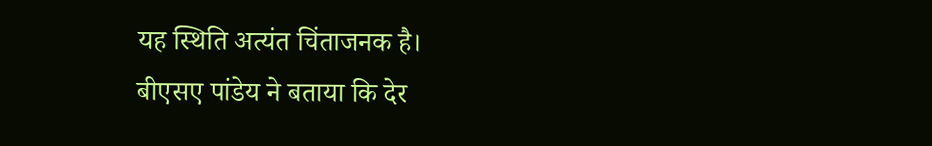यह स्थिति अत्यंत चिंताजनक है।
बीएसए पांडेय ने बताया कि देर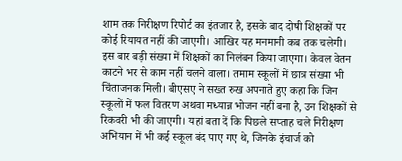शाम तक निरीक्षण रिपोर्ट का इंतजार है, इसके बाद दोषी शिक्षकों पर कोई रियायत नहीं की जाएगी। आखिर यह मनमानी कब तक चलेगी। इस बार बड़ी संख्या में शिक्षकों का निलंबन किया जाएगा। केवल वेतन काटने भर से काम नहीं चलने वाला। तमाम स्कूलों में छात्र संख्या भी चिंताजनक मिली। बीएसए ने सख्त रुख अपनाते हुए कहा कि जिन स्कूलों में फल वितरण अथवा मध्यान्न भोजन नहीं बना है, उन शिक्षकों से रिकवरी भी की जाएगी। यहां बता दें कि पिछले सप्ताह चले निरीक्षण अभियान में भी कई स्कूल बंद पाए गए थे, जिनके इंचार्ज को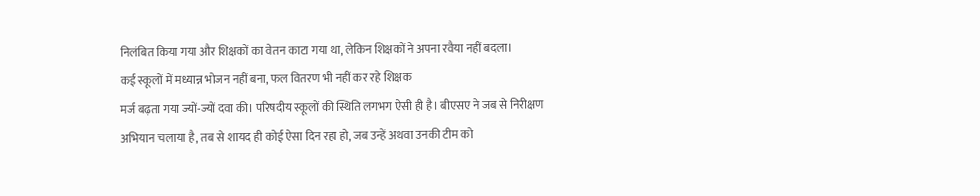निलंबित किया गया और शिक्षकों का वेतन काटा गया था, लेकिन शिक्षकों ने अपना रवैया नहीं बदला।
कई स्कूलों में मध्यान्न भोजन नहीं बना, फल वितरण भी नहीं कर रहे शिक्षक
मर्ज बढ़ता गया ज्यों-ज्यों दवा की। परिषदीय स्कूलों की स्थिति लगभग ऐसी ही है। बीएसए ने जब से निरीक्षण अभियान चलाया है, तब से शायद ही कोई ऐसा दिन रहा हो, जब उन्हें अथवा उनकी टीम को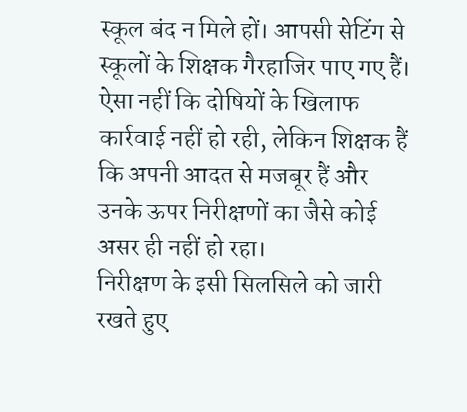स्कूल बंद न मिले हों। आपसी सेटिंग से स्कूलों के शिक्षक गैरहाजिर पाए गए हैं। ऐसा नहीं कि दोषियों के खिलाफ कार्रवाई नहीं हो रही, लेकिन शिक्षक हैं कि अपनी आदत से मजबूर हैं और उनके ऊपर निरीक्षणों का जैसे कोई असर ही नहीं हो रहा।
निरीक्षण के इसी सिलसिले को जारी रखते हुए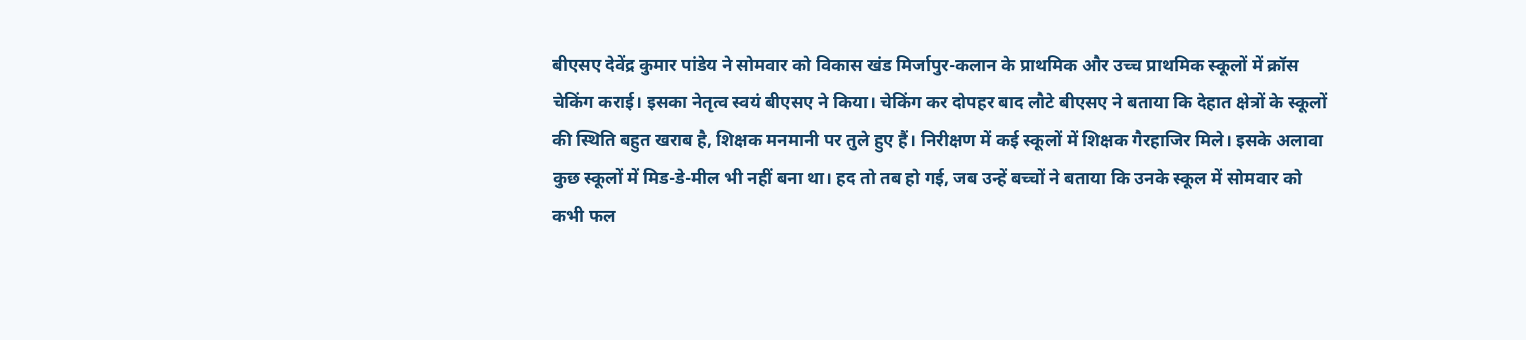बीएसए देवेंद्र कुमार पांडेय ने सोमवार को विकास खंड मिर्जापुर-कलान के प्राथमिक और उच्च प्राथमिक स्कूलों में क्रॉस चेकिंग कराई। इसका नेतृत्व स्वयं बीएसए ने किया। चेकिंग कर दोपहर बाद लौटे बीएसए ने बताया कि देहात क्षेत्रों के स्कूलों की स्थिति बहुत खराब है, शिक्षक मनमानी पर तुले हुए हैं। निरीक्षण में कई स्कूलों में शिक्षक गैरहाजिर मिले। इसके अलावा कुछ स्कूलों में मिड-डे-मील भी नहीं बना था। हद तो तब हो गई, जब उन्हें बच्चों ने बताया कि उनके स्कूल में सोमवार को कभी फल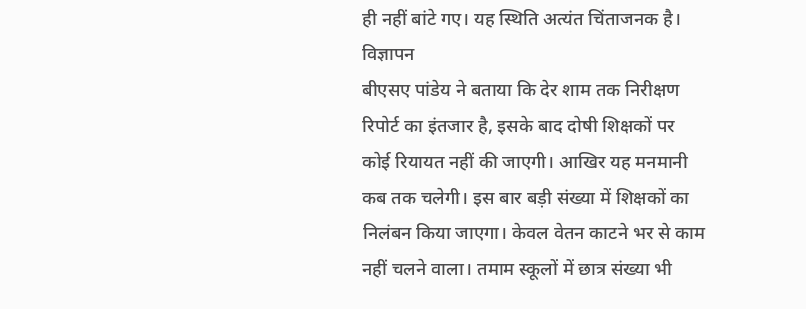ही नहीं बांटे गए। यह स्थिति अत्यंत चिंताजनक है।
विज्ञापन
बीएसए पांडेय ने बताया कि देर शाम तक निरीक्षण रिपोर्ट का इंतजार है, इसके बाद दोषी शिक्षकों पर कोई रियायत नहीं की जाएगी। आखिर यह मनमानी कब तक चलेगी। इस बार बड़ी संख्या में शिक्षकों का निलंबन किया जाएगा। केवल वेतन काटने भर से काम नहीं चलने वाला। तमाम स्कूलों में छात्र संख्या भी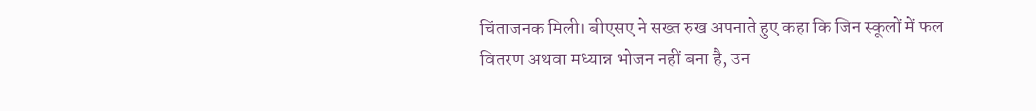चिंताजनक मिली। बीएसए ने सख्त रुख अपनाते हुए कहा कि जिन स्कूलों में फल वितरण अथवा मध्यान्न भोजन नहीं बना है, उन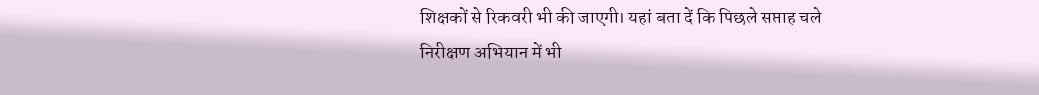शिक्षकों से रिकवरी भी की जाएगी। यहां बता दें कि पिछले सप्ताह चले निरीक्षण अभियान में भी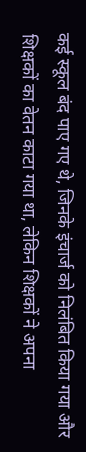कई स्कूल बंद पाए गए थे, जिनके इंचार्ज को निलंबित किया गया और शिक्षकों का वेतन काटा गया था, लेकिन शिक्षकों ने अपना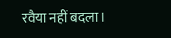रवैया नहीं बदला।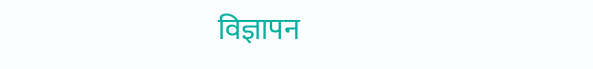विज्ञापन